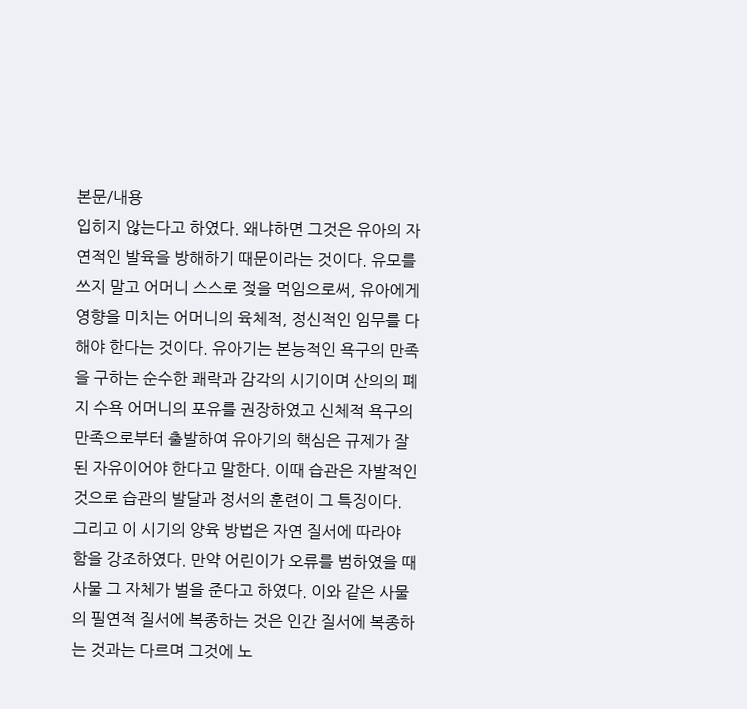본문/내용
입히지 않는다고 하였다. 왜냐하면 그것은 유아의 자연적인 발육을 방해하기 때문이라는 것이다. 유모를 쓰지 말고 어머니 스스로 젖을 먹임으로써, 유아에게 영향을 미치는 어머니의 육체적, 정신적인 임무를 다 해야 한다는 것이다. 유아기는 본능적인 욕구의 만족을 구하는 순수한 쾌락과 감각의 시기이며 산의의 폐지 수욕 어머니의 포유를 권장하였고 신체적 욕구의 만족으로부터 출발하여 유아기의 핵심은 규제가 잘 된 자유이어야 한다고 말한다. 이때 습관은 자발적인 것으로 습관의 발달과 정서의 훈련이 그 특징이다. 그리고 이 시기의 양육 방법은 자연 질서에 따라야 함을 강조하였다. 만약 어린이가 오류를 범하였을 때 사물 그 자체가 벌을 준다고 하였다. 이와 같은 사물의 필연적 질서에 복종하는 것은 인간 질서에 복종하는 것과는 다르며 그것에 노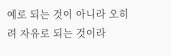예로 되는 것이 아니라 오히려 자유로 되는 것이라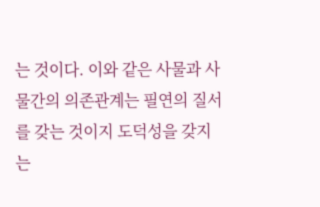는 것이다. 이와 같은 사물과 사물간의 의존관계는 필연의 질서를 갖는 것이지 도덕성을 갖지는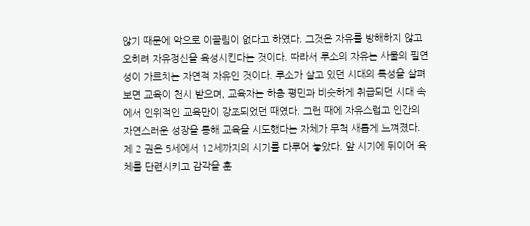않기 때문에 악으로 이끌림이 없다고 하였다. 그것은 자유를 방해하지 않고 오히려 자유정신을 육성시킨다는 것이다. 따라서 루소의 자유는 사물의 필연성이 가르치는 자연적 자유인 것이다. 루소가 살고 있던 시대의 특성을 살펴보면 교육이 천시 받으며, 교육자는 하층 평민과 비슷하게 취급되던 시대 속에서 인위적인 교육만이 강조되었던 때였다. 그런 때에 자유스럽고 인간의 자연스러운 성장을 통해 교육을 시도했다는 자체가 무척 새롭게 느껴졌다.
제 2 권은 5세에서 12세까지의 시기를 다루어 놓았다. 앞 시기에 뒤이어 육체를 단련시키고 감각을 훈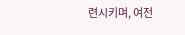련시키며, 여전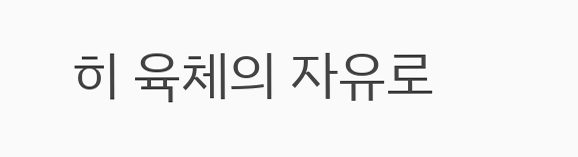히 육체의 자유로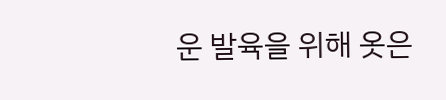운 발육을 위해 옷은